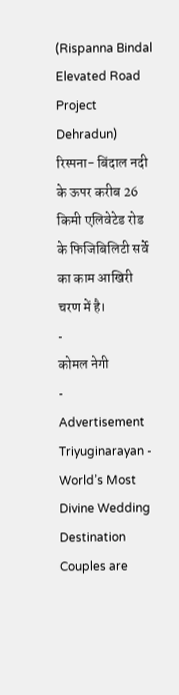(Rispanna Bindal Elevated Road Project Dehradun) रिस्पना- बिंदाल नदी के ऊपर करीब 26 किमी एलिवेटेड रोड के फिजिबिलिटी सर्वे का काम आखिरी चरण में है।
-
कोमल नेगी
-
Advertisement
Triyuginarayan - World’s Most Divine Wedding Destination
Couples are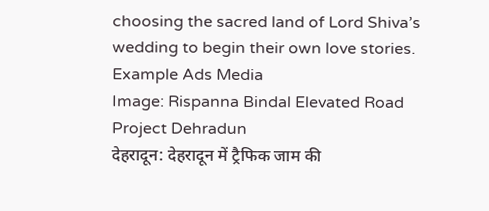choosing the sacred land of Lord Shiva’s wedding to begin their own love stories.
Example Ads Media
Image: Rispanna Bindal Elevated Road Project Dehradun
देहरादून: देहरादून में ट्रैफिक जाम की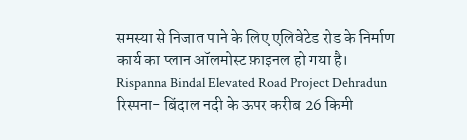समस्या से निजात पाने के लिए एलिवेटेड रोड के निर्माण कार्य का प्लान ऑलमोस्ट फ़ाइनल हो गया है।
Rispanna Bindal Elevated Road Project Dehradun
रिस्पना- बिंदाल नदी के ऊपर करीब 26 किमी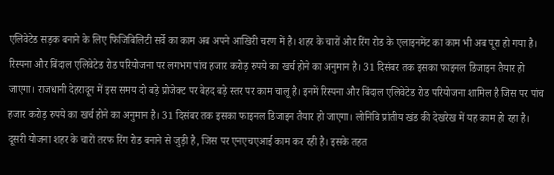एलिवेटेड सड़क बनाने के लिए फिजिबिलिटी सर्वे का काम अब अपने आखिरी चरण में है। शहर के चारों ओर रिंग रोड के एलाइनमेंट का काम भी अब पूरा हो गया है। रिस्पना और बिंदाल एलिवेटेड रोड परियोजना पर लगभग पांच हजार करोड़ रुपये का खर्च होने का अनुमान है। 31 दिसंबर तक इसका फाइनल डिजाइन तैयार हो जाएगा। राजधानी देहरादून में इस समय दो बड़े प्रोजेक्ट पर बेहद बड़े स्तर पर काम चालू है। इनमें रिस्पना और बिंदाल एलिवेटेड रोड परियोजना शामिल है जिस पर पांच हजार करोड़ रुपये का खर्च होने का अनुमान है। 31 दिसंबर तक इसका फाइनल डिजाइन तैयार हो जाएगा। लोनिवि प्रांतीय खंड की देखरेख में यह काम हो रहा है। दूसरी योजना शहर के चारों तरफ रिंग रोड बनाने से जुड़ी है, जिस पर एनएचएआई काम कर रही है। इसके तहत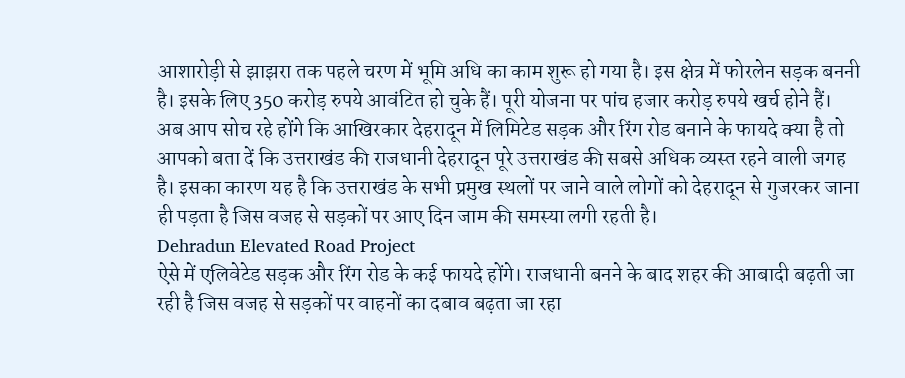आशारोड़ी से झाझरा तक पहले चरण में भूमि अधि का काम शुरू हो गया है। इस क्षेत्र में फोरलेन सड़क बननी है। इसके लिए 350 करोड़ रुपये आवंटित हो चुके हैं। पूरी योजना पर पांच हजार करोड़ रुपये खर्च होने हैं। अब आप सोच रहे होंगे कि आखिरकार देहरादून में लिमिटेड सड़क और रिंग रोड बनाने के फायदे क्या है तो आपको बता दें कि उत्तराखंड की राजधानी देहरादून पूरे उत्तराखंड की सबसे अधिक व्यस्त रहने वाली जगह है। इसका कारण यह है कि उत्तराखंड के सभी प्रमुख स्थलों पर जाने वाले लोगों को देहरादून से गुजरकर जाना ही पड़ता है जिस वजह से सड़कों पर आए दिन जाम की समस्या लगी रहती है।
Dehradun Elevated Road Project
ऐसे में एलिवेटेड सड़क और रिंग रोड के कई फायदे होंगे। राजधानी बनने के बाद शहर की आबादी बढ़ती जा रही है जिस वजह से सड़कों पर वाहनों का दबाव बढ़ता जा रहा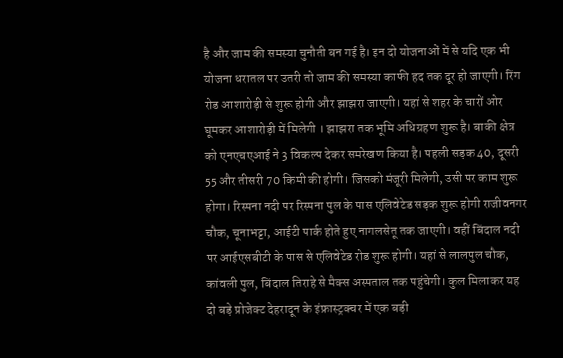है और जाम की समस्या चुनौती बन गई है। इन दो योजनाओं में से यदि एक भी योजना धरातल पर उतरी तो जाम की समस्या काफी हद तक दूर हो जाएगी। रिंग रोड आशारोड़ी से शुरू होगी और झाझरा जाएगी। यहां से शहर के चारों ओर घूमकर आशारोड़ी में मिलेगी । झाझरा तक भूमि अधिग्रहण शुरू है। बाकी क्षेत्र को एनएचएआई ने 3 विकल्प देकर समरेखण किया है। पहली सड़क 40, दूसरी 55 और तीसरी 70 किमी की होगी। जिसको मंजूरी मिलेगी, उसी पर काम शुरू होगा। रिस्पना नदी पर रिस्पना पुल के पास एलिवेटेड सड़क शुरू होगी राजीवनगर चौक, चूनाभट्टा, आईटी पार्क होते हुए नागलसेतू तक जाएगी। वहीं बिंदाल नदी पर आईएसबीटी के पास से एलिवेटेड रोड शुरू होगी। यहां से लालपुल चौक, कांवली पुल, बिंदाल तिराहे से मैक्स अस्पताल तक पहुंचेगी। कुल मिलाकर यह दो बड़े प्रोजेक्ट देहरादून के इंफ्रास्ट्रक्चर में एक बड़ी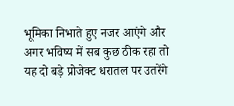भूमिका निभाते हुए नजर आएंगे और अगर भविष्य में सब कुछ ठीक रहा तो यह दो बड़े प्रोजेक्ट धरातल पर उतरेंगे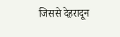जिससे देहरादून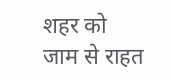शहर को जाम से राहत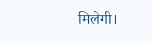मिलेगी।